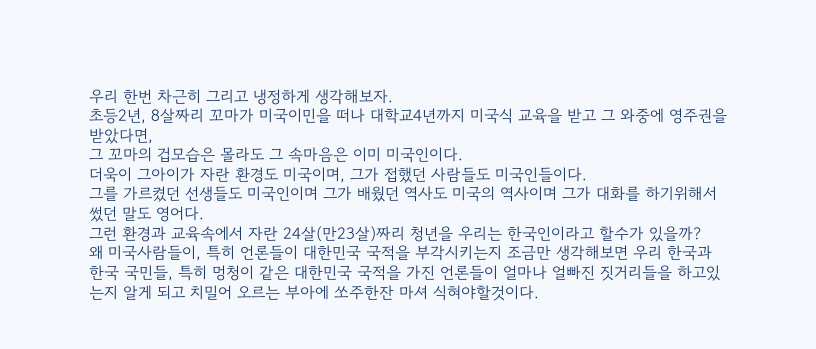우리 한번 차근히 그리고 냉정하게 생각해보자.
초등2년, 8살짜리 꼬마가 미국이민을 떠나 대학교4년까지 미국식 교육을 받고 그 와중에 영주권을 받았다면,
그 꼬마의 겁모습은 몰라도 그 속마음은 이미 미국인이다.
더욱이 그아이가 자란 환경도 미국이며, 그가 접했던 사람들도 미국인들이다.
그를 가르켰던 선생들도 미국인이며 그가 배웠던 역사도 미국의 역사이며 그가 대화를 하기위해서 썼던 말도 영어다.
그런 환경과 교육속에서 자란 24살(만23살)짜리 청년을 우리는 한국인이라고 할수가 있을까?
왜 미국사람들이, 특히 언론들이 대한민국 국적을 부각시키는지 조금만 생각해보면 우리 한국과 한국 국민들, 특히 멍청이 같은 대한민국 국적을 가진 언론들이 얼마나 얼빠진 짓거리들을 하고있는지 알게 되고 치밀어 오르는 부아에 쏘주한잔 마셔 식혀야할것이다.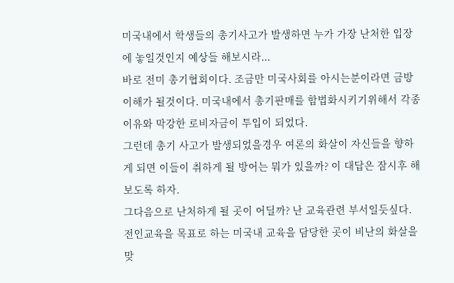미국내에서 학생들의 총기사고가 발생하면 누가 가장 난처한 입장에 놓일것인지 예상들 해보시라...
바로 전미 총기협회이다. 조금만 미국사회를 아시는분이라면 금방 이해가 될것이다. 미국내에서 총기판매를 합법화시키기위해서 각종 이유와 막강한 로비자금이 투입이 되었다.
그런데 총기 사고가 발생되었을경우 여론의 화살이 자신들을 향하게 되면 이들이 취하게 될 방어는 뭐가 있을까? 이 대답은 잠시후 해보도록 하자.
그다음으로 난처하게 될 곳이 어딜까? 난 교육관련 부서일듯싶다. 전인교육을 목표로 하는 미국내 교육을 담당한 곳이 비난의 화살을 맞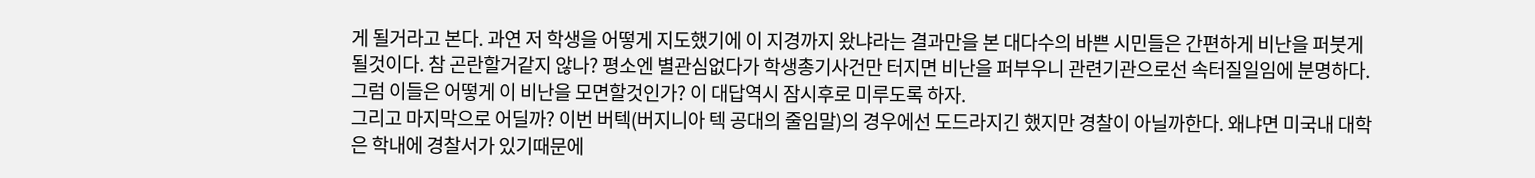게 될거라고 본다. 과연 저 학생을 어떻게 지도했기에 이 지경까지 왔냐라는 결과만을 본 대다수의 바쁜 시민들은 간편하게 비난을 퍼붓게 될것이다. 참 곤란할거같지 않나? 평소엔 별관심없다가 학생총기사건만 터지면 비난을 퍼부우니 관련기관으로선 속터질일임에 분명하다. 그럼 이들은 어떻게 이 비난을 모면할것인가? 이 대답역시 잠시후로 미루도록 하자.
그리고 마지막으로 어딜까? 이번 버텍(버지니아 텍 공대의 줄임말)의 경우에선 도드라지긴 했지만 경찰이 아닐까한다. 왜냐면 미국내 대학은 학내에 경찰서가 있기때문에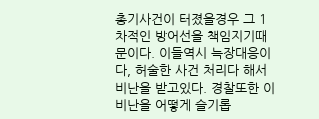총기사건이 터졌을경우 그 1차적인 방어선을 책임지기때문이다. 이들역시 늑장대응이다, 허술한 사건 처리다 해서 비난을 받고있다. 경찰또한 이 비난을 어떻게 슬기롭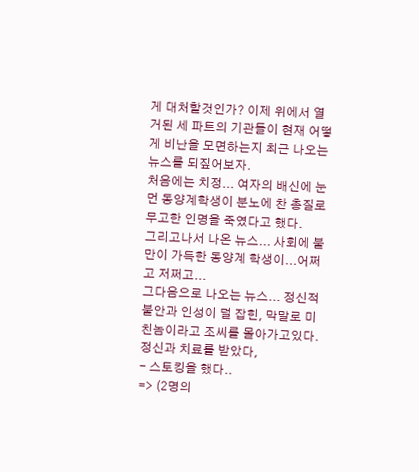게 대처할것인가? 이제 위에서 열거된 세 파트의 기관들이 현재 어떻게 비난을 모면하는지 최근 나오는 뉴스를 되짚어보자.
처음에는 치정... 여자의 배신에 눈먼 동양계학생이 분노에 찬 총질로 무고한 인명을 죽였다고 했다.
그리고나서 나온 뉴스... 사회에 불만이 가득한 동양계 학생이...어쩌고 저쩌고...
그다음으로 나오는 뉴스... 정신적 불안과 인성이 덜 잡힌, 막말로 미친놈이라고 조씨를 몰아가고있다. 정신과 치료를 받았다,
- 스토킹을 했다..
=> (2명의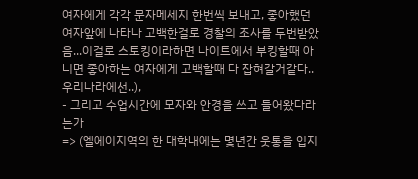여자에게 각각 문자메세지 한번씩 보내고, 좋아했던 여자앞에 나타나 고백한걸로 경찰의 조사를 두번받았음...이걸로 스토킹이라하면 나이트에서 부킹할때 아니면 좋아하는 여자에게 고백할때 다 잡혀갈거같다..우리나라에선..),
- 그리고 수업시간에 모자와 안경을 쓰고 들어왔다라는가
=> (엘에이지역의 한 대학내에는 몇년간 웃통을 입지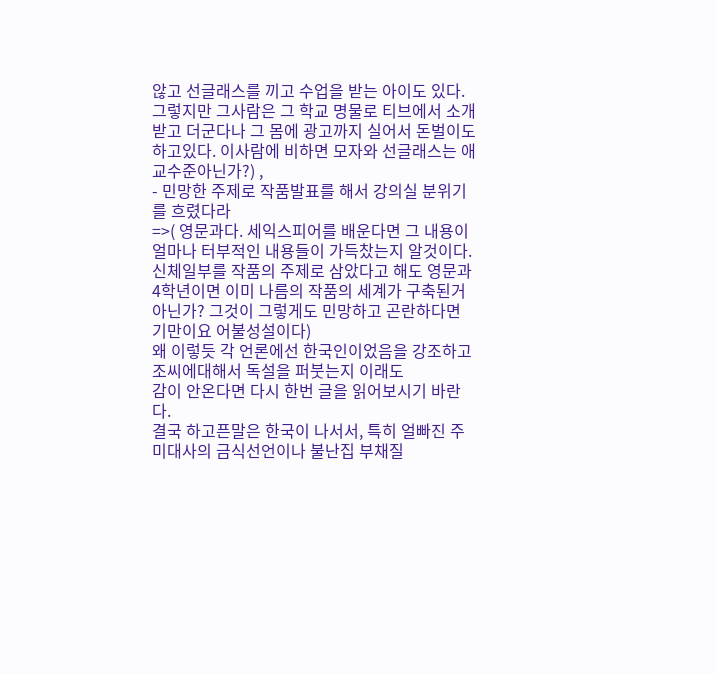않고 선글래스를 끼고 수업을 받는 아이도 있다. 그렇지만 그사람은 그 학교 명물로 티브에서 소개받고 더군다나 그 몸에 광고까지 실어서 돈벌이도 하고있다. 이사람에 비하면 모자와 선글래스는 애교수준아닌가?) ,
- 민망한 주제로 작품발표를 해서 강의실 분위기를 흐렸다라
=>( 영문과다. 세익스피어를 배운다면 그 내용이 얼마나 터부적인 내용들이 가득찼는지 알것이다. 신체일부를 작품의 주제로 삼았다고 해도 영문과 4학년이면 이미 나름의 작품의 세계가 구축된거아닌가? 그것이 그렇게도 민망하고 곤란하다면 기만이요 어불성설이다)
왜 이렇듯 각 언론에선 한국인이었음을 강조하고 조씨에대해서 독설을 퍼붓는지 이래도
감이 안온다면 다시 한번 글을 읽어보시기 바란다.
결국 하고픈말은 한국이 나서서, 특히 얼빠진 주미대사의 금식선언이나 불난집 부채질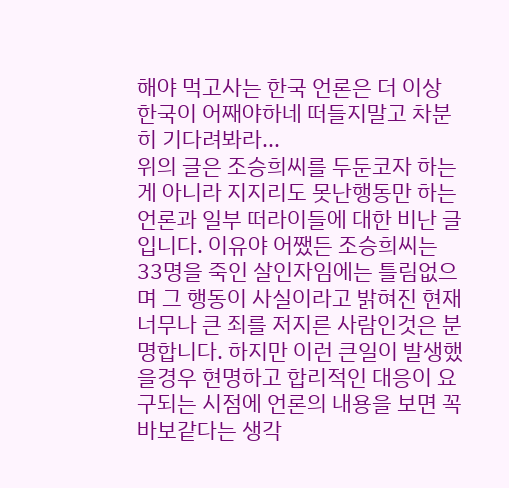해야 먹고사는 한국 언론은 더 이상 한국이 어째야하네 떠들지말고 차분히 기다려봐라...
위의 글은 조승희씨를 두둔코자 하는게 아니라 지지리도 못난행동만 하는 언론과 일부 떠라이들에 대한 비난 글입니다. 이유야 어쨌든 조승희씨는 33명을 죽인 살인자임에는 틀림없으며 그 행동이 사실이라고 밝혀진 현재 너무나 큰 죄를 저지른 사람인것은 분명합니다. 하지만 이런 큰일이 발생했을경우 현명하고 합리적인 대응이 요구되는 시점에 언론의 내용을 보면 꼭 바보같다는 생각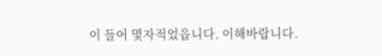이 들어 몇자적었읍니다. 이해바랍니다.